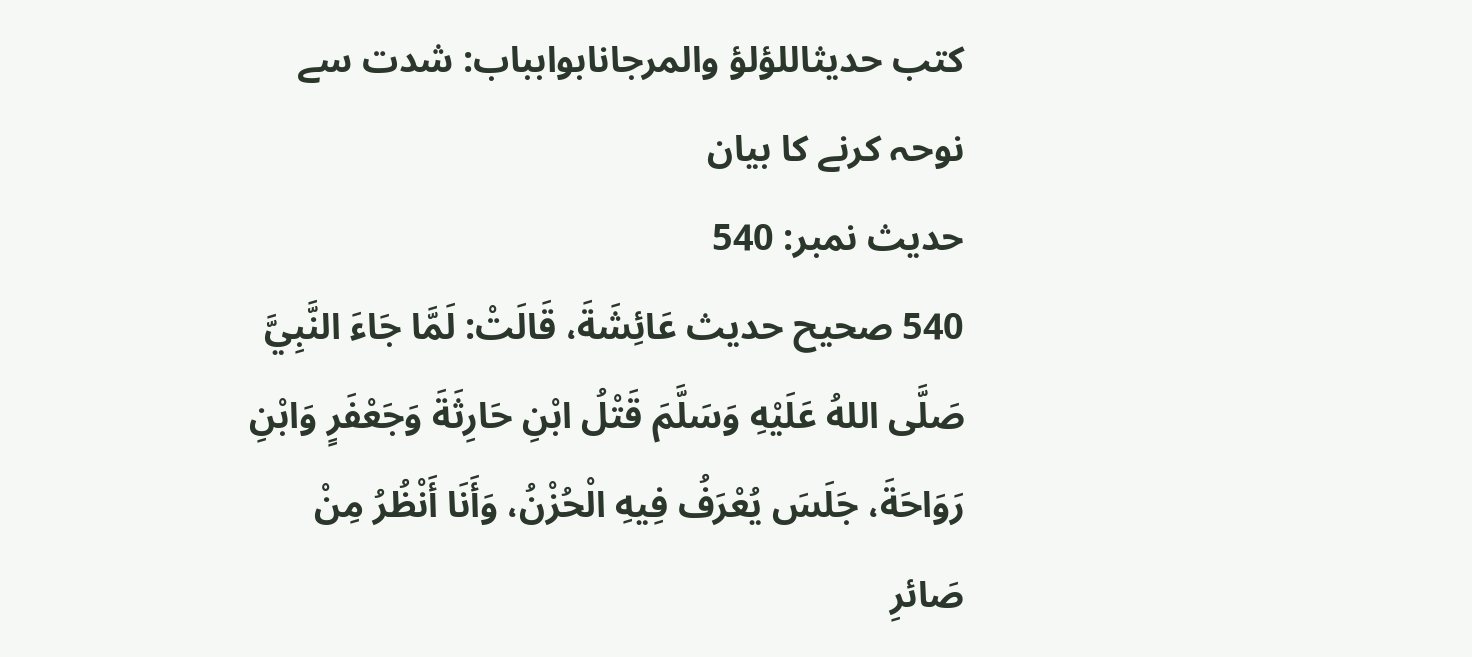کتب حدیثاللؤلؤ والمرجانابوابباب: شدت سے نوحہ کرنے کا بیان
حدیث نمبر: 540
540 صحيح حديث عَائِشَةَ، قَالَتْ: لَمَّا جَاءَ النَّبِيَّ صَلَّى اللهُ عَلَيْهِ وَسَلَّمَ قَتْلُ ابْنِ حَارِثَةَ وَجَعْفَرٍ وَابْنِ رَوَاحَةَ، جَلَسَ يُعْرَفُ فِيهِ الْحُزْنُ، وَأَنَا أَنْظُرُ مِنْ صَائرِ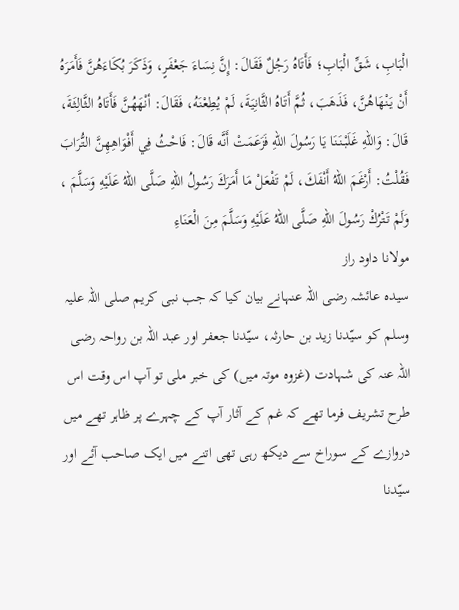الْبَابِ، شَقِّ الْبَابِ؛ فَأَتَاهُ رَجُلٌ فَقَالَ: إِنَّ نِسَاءَ جَعْفَرٍ، وَذَكَرَ بُكَاءَهُنَّ فَأَمَرَهُ أَنْ يَنْهَاهُنَّ، فَذَهَبَ، ثُمَّ أَتَاهُ الثَّانِيَةَ، لَمْ يُطِعْنَهُ، فَقَالَ: أنْهَهُنَّ فَأَتَاهُ الثَّالِثَةَ، قَالَ: وَاللهِ غَلَبْنَنَا يَا رَسُولَ اللهِ فَزَعَمَتْ أَنَّه قَالَ: فَاحْثُ فِي أَفْوَاهِهِنَّ التُّرَابَ فَقُلْتُ: أَرْغَمَ اللهُ أَنْفَكَ، لَمْ تَفْعَلْ مَا أَمَرَكَ رَسُولُ اللهِ صَلَّى اللهُ عَلَيْهِ وَسَلَّمَ ، وَلَمْ تَتْرُكْ رَسُولَ اللهِ صَلَّى اللهُ عَلَيْهِ وَسَلَّمَ مِنَ الْعَنَاءِ
مولانا داود راز
سیدہ عائشہ رضی اللہ عنہانے بیان کیا کہ جب نبی کریم صلی اللہ علیہ وسلم کو سیّدنا زید بن حارثہ، سیّدنا جعفر اور عبد اللہ بن رواحہ رضی اللہ عنہ کی شہادت (غزوہ موتہ میں) کی خبر ملی تو آپ اس وقت اس طرح تشریف فرما تھے کہ غم کے آثار آپ کے چہرے پر ظاہر تھے میں دروازے کے سوراخ سے دیکھ رہی تھی اتنے میں ایک صاحب آئے اور سیّدنا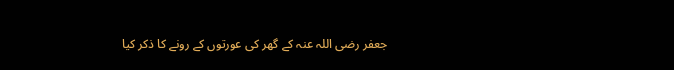جعفر رضی اللہ عنہ کے گھر کی عورتوں کے رونے کا ذکر کیا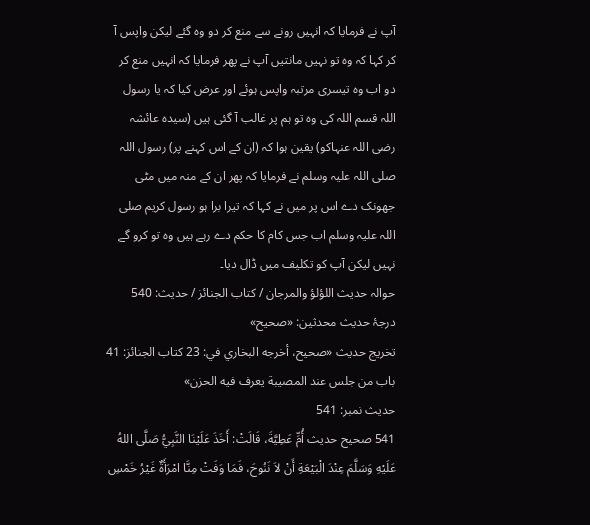آپ نے فرمایا کہ انہیں رونے سے منع کر دو وہ گئے لیکن واپس آ کر کہا کہ وہ تو نہیں مانتیں آپ نے پھر فرمایا کہ انہیں منع کر دو اب وہ تیسری مرتبہ واپس ہوئے اور عرض کیا کہ یا رسول اللہ قسم اللہ کی وہ تو ہم پر غالب آ گئی ہیں (سیدہ عائشہ رضی اللہ عنہاکو) یقین ہوا کہ (ان کے اس کہنے پر) رسول اللہ صلی اللہ علیہ وسلم نے فرمایا کہ پھر ان کے منہ میں مٹی جھونک دے اس پر میں نے کہا کہ تیرا برا ہو رسول کریم صلی اللہ علیہ وسلم اب جس کام کا حکم دے رہے ہیں وہ تو کرو گے نہیں لیکن آپ کو تکلیف میں ڈال دیا۔
حوالہ حدیث اللؤلؤ والمرجان / كتاب الجنائز / حدیث: 540
درجۂ حدیث محدثین: «صحیح»
تخریج حدیث «صحیح، أخرجه البخاري في: 23 كتاب الجنائز: 41 باب من جلس عند المصيبة يعرف فيه الحزن»
حدیث نمبر: 541
541 صحيح حديث أُمِّ عَطِيَّةَ، قَالَتْ: أَخَذَ عَلَيْنَا النَّبِيُّ صَلَّى اللهُ عَلَيْهِ وَسَلَّمَ عِنْدَ الْبَيْعَةِ أَنْ لاَ نَنُوحَ، فَمَا وَفَتْ مِنَّا امْرَأَةٌ غَيْرُ خَمْسِ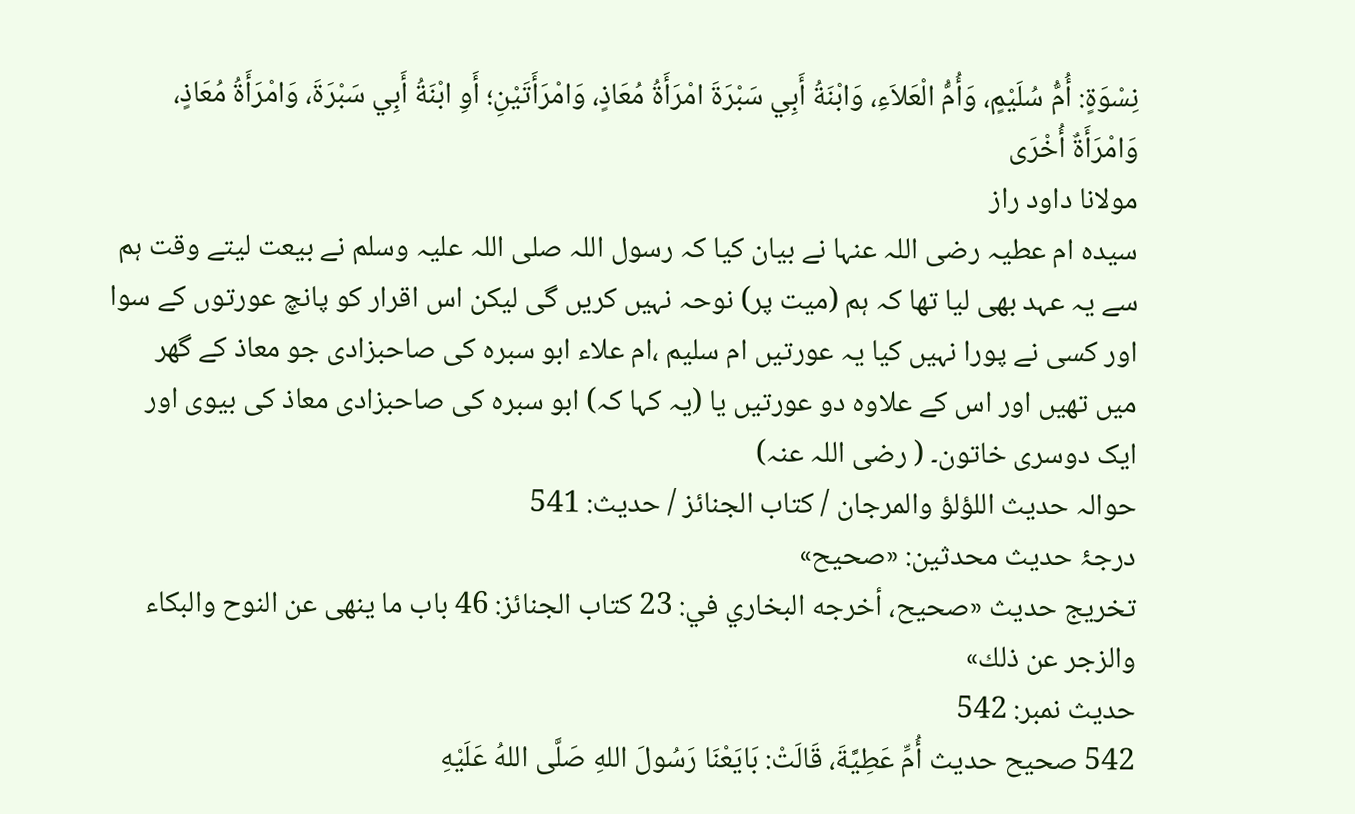نِسْوَةٍ: أُمُّ سُلَيْمٍ، وَأُمُّ الْعَلاَءِ، وَابْنَةُ أَبِي سَبْرَةَ امْرَأَةُ مُعَاذٍ، وَامْرَأَتَيْنِ؛ أَوِ ابْنَةُ أَبِي سَبْرَةَ، وَامْرَأَةُ مُعَاذٍ، وَامْرَأَةٌ أُخْرَى
مولانا داود راز
سیدہ ام عطیہ رضی اللہ عنہا نے بیان کیا کہ رسول اللہ صلی اللہ علیہ وسلم نے بیعت لیتے وقت ہم سے یہ عہد بھی لیا تھا کہ ہم (میت پر) نوحہ نہیں کریں گی لیکن اس اقرار کو پانچ عورتوں کے سوا اور کسی نے پورا نہیں کیا یہ عورتیں ام سلیم ،ام علاء ابو سبرہ کی صاحبزادی جو معاذ کے گھر میں تھیں اور اس کے علاوہ دو عورتیں یا (یہ کہا کہ) ابو سبرہ کی صاحبزادی معاذ کی بیوی اور ایک دوسری خاتون۔ ( رضی اللہ عنہ)
حوالہ حدیث اللؤلؤ والمرجان / كتاب الجنائز / حدیث: 541
درجۂ حدیث محدثین: «صحیح»
تخریج حدیث «صحیح، أخرجه البخاري في: 23 كتاب الجنائز: 46 باب ما ينهى عن النوح والبكاء والزجر عن ذلك»
حدیث نمبر: 542
542 صحيح حديث أُمِّ عَطِيَّةَ، قَالَتْ: بَايَعْنَا رَسُولَ اللهِ صَلَّى اللهُ عَلَيْهِ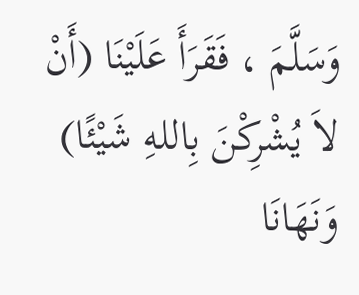وَسَلَّمَ ، فَقَرَأَ عَلَيْنَا (أَنْ لاَ يُشْرِكْنَ بِاللهِ شَيْئًا) وَنَهَانَا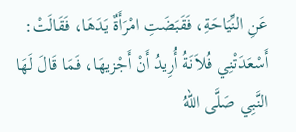عَنِ النِّيَاحَةِ، فَقَبَضَتِ امْرَأَةٌ يَدَهَا، فَقَالَتْ: أَسْعَدَتْنِي فُلاَنَةُ أُرِيدُ أَنْ أَجْزيهَا، فَمَا قَالَ لَهَا النَّبِي صَلَّى اللهُ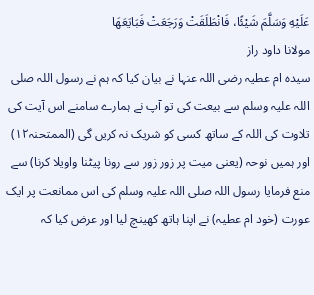عَلَيْهِ وَسَلَّمَ شَيْئًا، فَانْطَلَقَتْ وَرَجَعَتْ فَبَايَعَهَا
مولانا داود راز
سیدہ ام عطیہ رضی اللہ عنہا نے بیان کیا کہ ہم نے رسول اللہ صلی اللہ علیہ وسلم سے بیعت کی تو آپ نے ہمارے سامنے اس آیت کی تلاوت کی اللہ کے ساتھ کسی کو شریک نہ کریں گی (الممتحنہ۱۲) اور ہمیں نوحہ (یعنی میت پر زور زور سے رونا پیٹنا واویلا کرنا) سے منع فرمایا رسول اللہ صلی اللہ علیہ وسلم کی اس ممانعت پر ایک عورت (خود ام عطیہ) نے اپنا ہاتھ کھینچ لیا اور عرض کیا کہ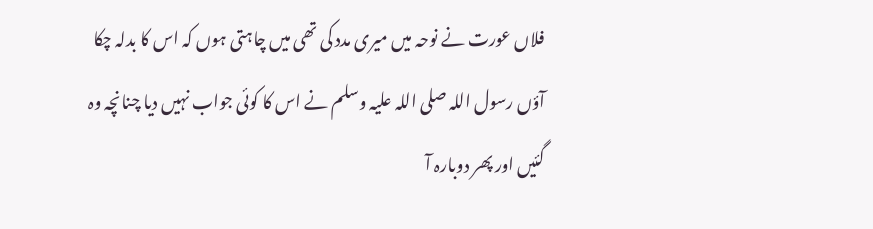فلاں عورت نے نوحہ میں میری مدد کی تھی میں چاہتی ہوں کہ اس کا بدلہ چکا آؤں رسول اللہ صلی اللہ علیہ وسلم نے اس کا کوئی جواب نہیں دیا چنانچہ وہ گئیں اور پھر دوبارہ آ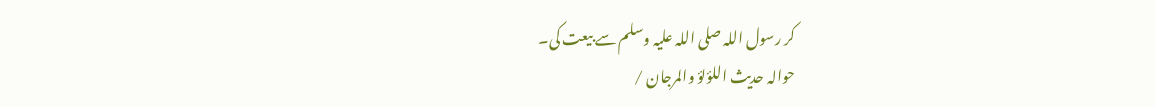کر رسول اللہ صلی اللہ علیہ وسلم سے بیعت کی۔
حوالہ حدیث اللؤلؤ والمرجان /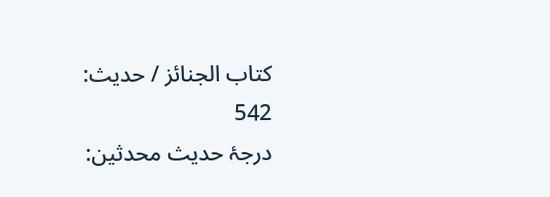كتاب الجنائز / حدیث: 542
درجۂ حدیث محدثین: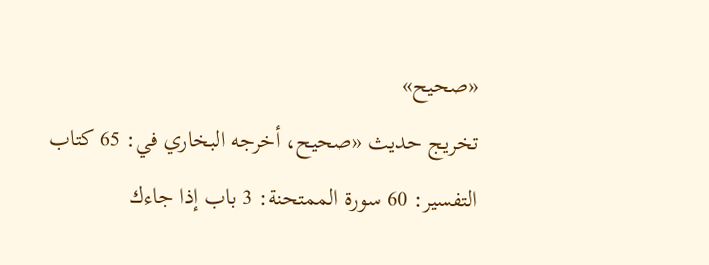«صحیح»
تخریج حدیث «صحیح، أخرجه البخاري في: 65 كتاب التفسير: 60 سورة الممتحنة: 3 باب إذا جاءك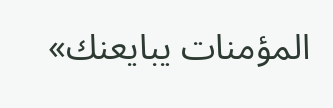المؤمنات يبايعنك»